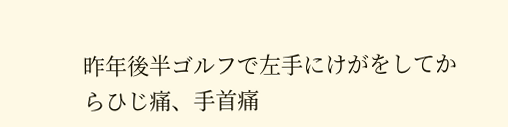昨年後半ゴルフで左手にけがをしてからひじ痛、手首痛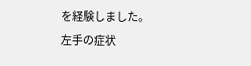を経験しました。
左手の症状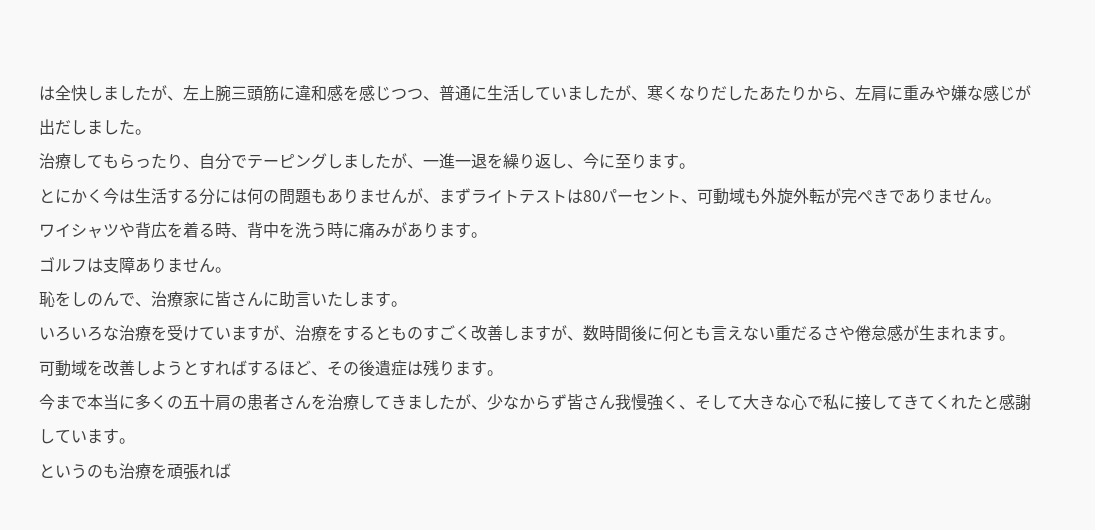は全快しましたが、左上腕三頭筋に違和感を感じつつ、普通に生活していましたが、寒くなりだしたあたりから、左肩に重みや嫌な感じが出だしました。
治療してもらったり、自分でテーピングしましたが、一進一退を繰り返し、今に至ります。
とにかく今は生活する分には何の問題もありませんが、まずライトテストは80パーセント、可動域も外旋外転が完ぺきでありません。
ワイシャツや背広を着る時、背中を洗う時に痛みがあります。
ゴルフは支障ありません。
恥をしのんで、治療家に皆さんに助言いたします。
いろいろな治療を受けていますが、治療をするとものすごく改善しますが、数時間後に何とも言えない重だるさや倦怠感が生まれます。
可動域を改善しようとすればするほど、その後遺症は残ります。
今まで本当に多くの五十肩の患者さんを治療してきましたが、少なからず皆さん我慢強く、そして大きな心で私に接してきてくれたと感謝しています。
というのも治療を頑張れば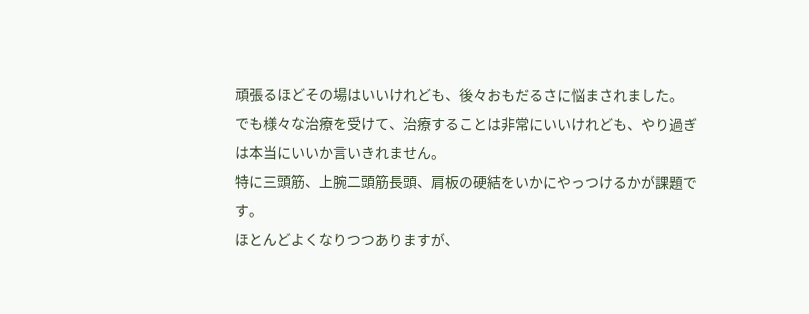頑張るほどその場はいいけれども、後々おもだるさに悩まされました。
でも様々な治療を受けて、治療することは非常にいいけれども、やり過ぎは本当にいいか言いきれません。
特に三頭筋、上腕二頭筋長頭、肩板の硬結をいかにやっつけるかが課題です。
ほとんどよくなりつつありますが、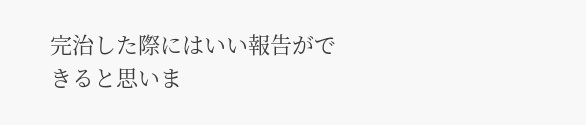完治した際にはいい報告ができると思いま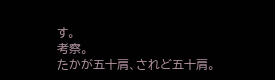す。
考察。
たかが五十肩、されど五十肩。